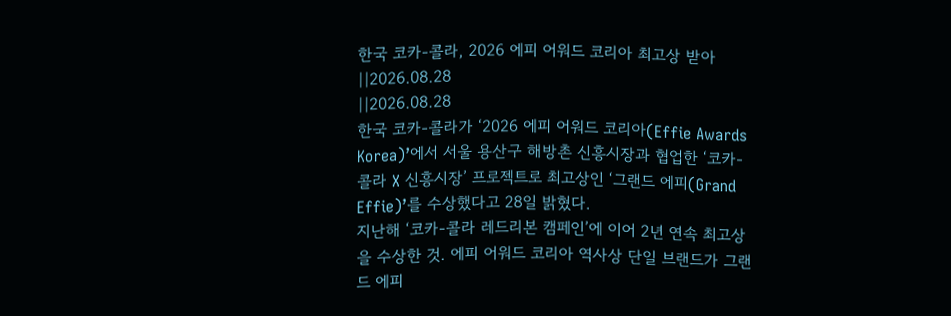한국 코카-콜라, 2026 에피 어워드 코리아 최고상 받아
||2026.08.28
||2026.08.28
한국 코카-콜라가 ‘2026 에피 어워드 코리아(Effie Awards Korea)’에서 서울 용산구 해방촌 신흥시장과 협업한 ‘코카-콜라 X 신흥시장’ 프로젝트로 최고상인 ‘그랜드 에피(Grand Effie)’를 수상했다고 28일 밝혔다.
지난해 ‘코카-콜라 레드리본 캠페인’에 이어 2년 연속 최고상을 수상한 것. 에피 어워드 코리아 역사상 단일 브랜드가 그랜드 에피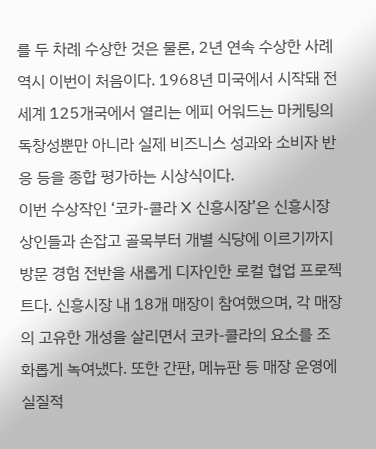를 두 차례 수상한 것은 물론, 2년 연속 수상한 사례 역시 이번이 처음이다. 1968년 미국에서 시작돼 전 세계 125개국에서 열리는 에피 어워드는 마케팅의 독창성뿐만 아니라 실제 비즈니스 성과와 소비자 반응 등을 종합 평가하는 시상식이다.
이번 수상작인 ‘코카-콜라 X 신흥시장’은 신흥시장 상인들과 손잡고 골목부터 개별 식당에 이르기까지 방문 경험 전반을 새롭게 디자인한 로컬 협업 프로젝트다. 신흥시장 내 18개 매장이 참여했으며, 각 매장의 고유한 개성을 살리면서 코카-콜라의 요소를 조화롭게 녹여냈다. 또한 간판, 메뉴판 등 매장 운영에 실질적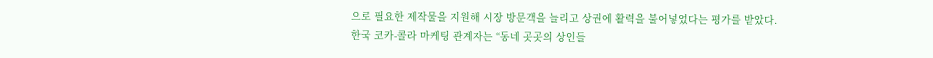으로 필요한 제작물을 지원해 시장 방문객을 늘리고 상권에 활력을 불어넣었다는 평가를 받았다.
한국 코카-콜라 마케팅 관계자는 “동네 곳곳의 상인들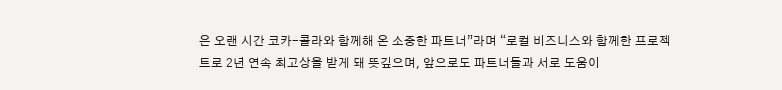은 오랜 시간 코카-콜라와 함께해 온 소중한 파트너”라며 “로컬 비즈니스와 함께한 프로젝트로 2년 연속 최고상을 받게 돼 뜻깊으며, 앞으로도 파트너들과 서로 도움이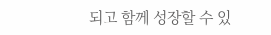되고 함께 성장할 수 있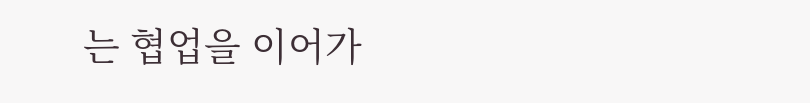는 협업을 이어가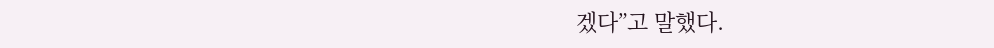겠다”고 말했다.